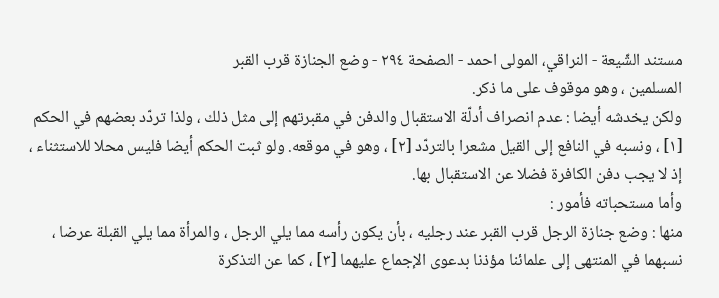مستند الشّيعة - النراقي، المولى احمد - الصفحة ٢٩٤ - وضع الجنازة قرب القبر
المسلمين ، وهو موقوف على ما ذكر.
ولكن يخدشه أيضا : عدم انصراف أدلّة الاستقبال والدفن في مقبرتهم إلى مثل ذلك ، ولذا تردّد بعضهم في الحكم [١] ، ونسبه في النافع إلى القيل مشعرا بالتردّد [٢] ، وهو في موقعه. ولو ثبت الحكم أيضا فليس محلا للاستثناء ، إذ لا يجب دفن الكافرة فضلا عن الاستقبال بها.
وأما مستحباته فأمور :
منها : وضع جنازة الرجل قرب القبر عند رجليه ، بأن يكون رأسه مما يلي الرجل ، والمرأة مما يلي القبلة عرضا ، نسبهما في المنتهى إلى علمائنا مؤذنا بدعوى الإجماع عليهما [٣] ، كما عن التذكرة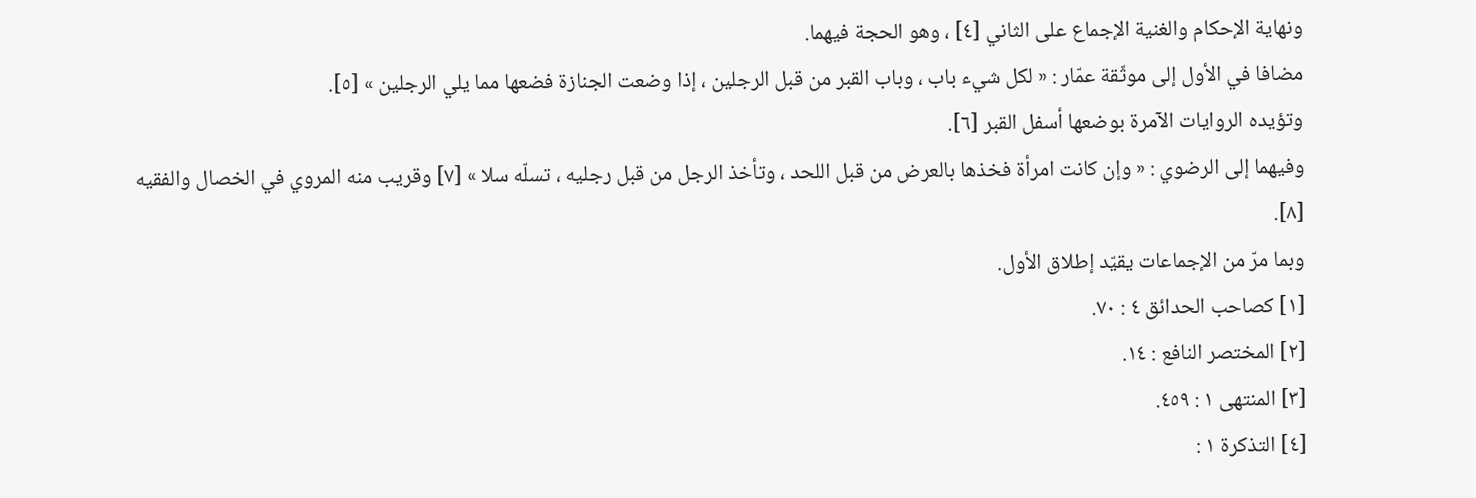ونهاية الإحكام والغنية الإجماع على الثاني [٤] ، وهو الحجة فيهما.
مضافا في الأول إلى موثّقة عمّار : « لكل شيء باب ، وباب القبر من قبل الرجلين ، إذا وضعت الجنازة فضعها مما يلي الرجلين » [٥].
وتؤيده الروايات الآمرة بوضعها أسفل القبر [٦].
وفيهما إلى الرضوي : « وإن كانت امرأة فخذها بالعرض من قبل اللحد ، وتأخذ الرجل من قبل رجليه ، تسلّه سلا » [٧] وقريب منه المروي في الخصال والفقيه [٨].
وبما مرّ من الإجماعات يقيّد إطلاق الأول.
[١] كصاحب الحدائق ٤ : ٧٠.
[٢] المختصر النافع : ١٤.
[٣] المنتهى ١ : ٤٥٩.
[٤] التذكرة ١ :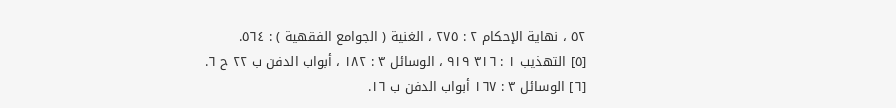٥٢ ، نهاية الإحكام ٢ : ٢٧٥ ، الغنية ( الجوامع الفقهية ) : ٥٦٤.
[٥] التهذيب ١ : ٣١٦ ٩١٩ ، الوسائل ٣ : ١٨٢ ، أبواب الدفن ب ٢٢ ح ٦.
[٦] الوسائل ٣ : ١٦٧ أبواب الدفن ب ١٦.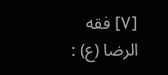[٧] فقه الرضا (ع) :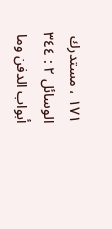١٧١ ، مستدرك الوسائل ٢ : ٣٤٤ أبواب الدفن وما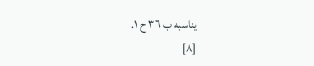يناسبه ب ٣٦ ح ١.
[٨]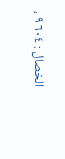الخصال : ٦٠٤ ٩ ،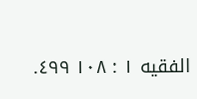الفقيه ١ : ١٠٨ ٤٩٩.